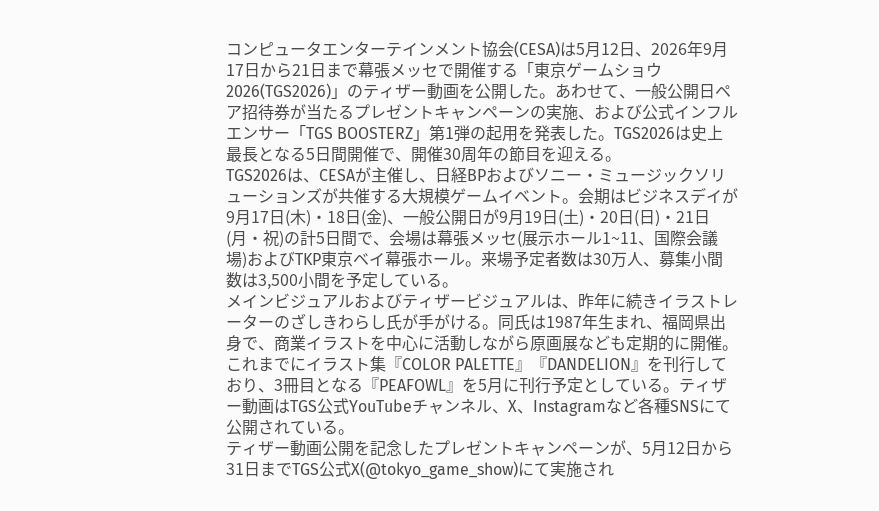コンピュータエンターテインメント協会(CESA)は5月12日、2026年9月17日から21日まで幕張メッセで開催する「東京ゲームショウ2026(TGS2026)」のティザー動画を公開した。あわせて、一般公開日ペア招待券が当たるプレゼントキャンペーンの実施、および公式インフルエンサー「TGS BOOSTERZ」第1弾の起用を発表した。TGS2026は史上最長となる5日間開催で、開催30周年の節目を迎える。
TGS2026は、CESAが主催し、日経BPおよびソニー・ミュージックソリューションズが共催する大規模ゲームイベント。会期はビジネスデイが9月17日(木)・18日(金)、一般公開日が9月19日(土)・20日(日)・21日(月・祝)の計5日間で、会場は幕張メッセ(展示ホール1~11、国際会議場)およびTKP東京ベイ幕張ホール。来場予定者数は30万人、募集小間数は3,500小間を予定している。
メインビジュアルおよびティザービジュアルは、昨年に続きイラストレーターのざしきわらし氏が手がける。同氏は1987年生まれ、福岡県出身で、商業イラストを中心に活動しながら原画展なども定期的に開催。これまでにイラスト集『COLOR PALETTE』『DANDELION』を刊行しており、3冊目となる『PEAFOWL』を5月に刊行予定としている。ティザー動画はTGS公式YouTubeチャンネル、X、Instagramなど各種SNSにて公開されている。
ティザー動画公開を記念したプレゼントキャンペーンが、5月12日から31日までTGS公式X(@tokyo_game_show)にて実施され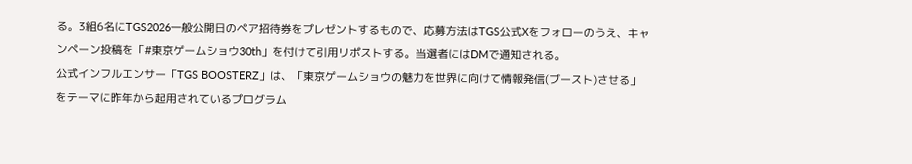る。3組6名にTGS2026一般公開日のペア招待券をプレゼントするもので、応募方法はTGS公式Xをフォローのうえ、キャンペーン投稿を「#東京ゲームショウ30th」を付けて引用リポストする。当選者にはDMで通知される。
公式インフルエンサー「TGS BOOSTERZ」は、「東京ゲームショウの魅力を世界に向けて情報発信(ブースト)させる」をテーマに昨年から起用されているプログラム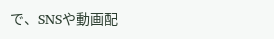で、SNSや動画配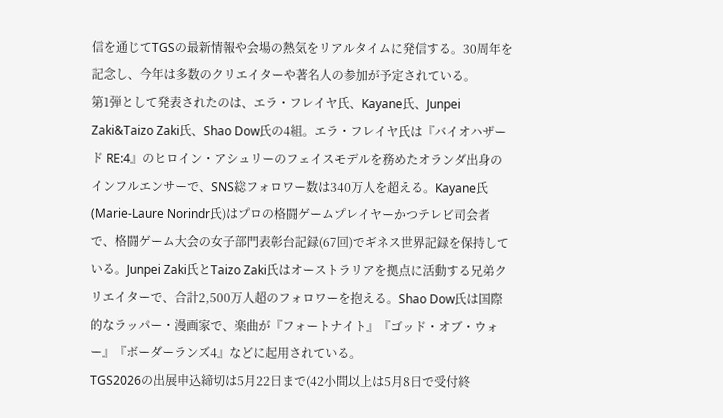信を通じてTGSの最新情報や会場の熱気をリアルタイムに発信する。30周年を記念し、今年は多数のクリエイターや著名人の参加が予定されている。
第1弾として発表されたのは、エラ・フレイヤ氏、Kayane氏、Junpei Zaki&Taizo Zaki氏、Shao Dow氏の4組。エラ・フレイヤ氏は『バイオハザード RE:4』のヒロイン・アシュリーのフェイスモデルを務めたオランダ出身のインフルエンサーで、SNS総フォロワー数は340万人を超える。Kayane氏(Marie-Laure Norindr氏)はプロの格闘ゲームプレイヤーかつテレビ司会者で、格闘ゲーム大会の女子部門表彰台記録(67回)でギネス世界記録を保持している。Junpei Zaki氏とTaizo Zaki氏はオーストラリアを拠点に活動する兄弟クリエイターで、合計2,500万人超のフォロワーを抱える。Shao Dow氏は国際的なラッパー・漫画家で、楽曲が『フォートナイト』『ゴッド・オブ・ウォー』『ボーダーランズ4』などに起用されている。
TGS2026の出展申込締切は5月22日まで(42小間以上は5月8日で受付終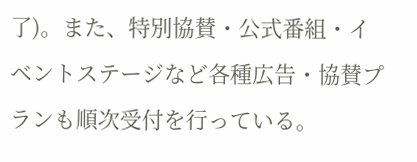了)。また、特別協賛・公式番組・イベントステージなど各種広告・協賛プランも順次受付を行っている。